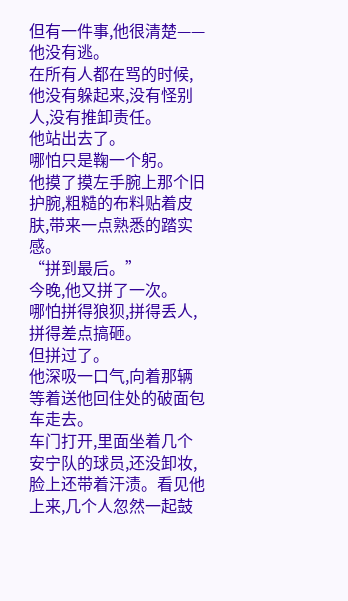但有一件事,他很清楚——
他没有逃。
在所有人都在骂的时候,他没有躲起来,没有怪别人,没有推卸责任。
他站出去了。
哪怕只是鞠一个躬。
他摸了摸左手腕上那个旧护腕,粗糙的布料贴着皮肤,带来一点熟悉的踏实感。
“拼到最后。”
今晚,他又拼了一次。
哪怕拼得狼狈,拼得丢人,拼得差点搞砸。
但拼过了。
他深吸一口气,向着那辆等着送他回住处的破面包车走去。
车门打开,里面坐着几个安宁队的球员,还没卸妆,脸上还带着汗渍。看见他上来,几个人忽然一起鼓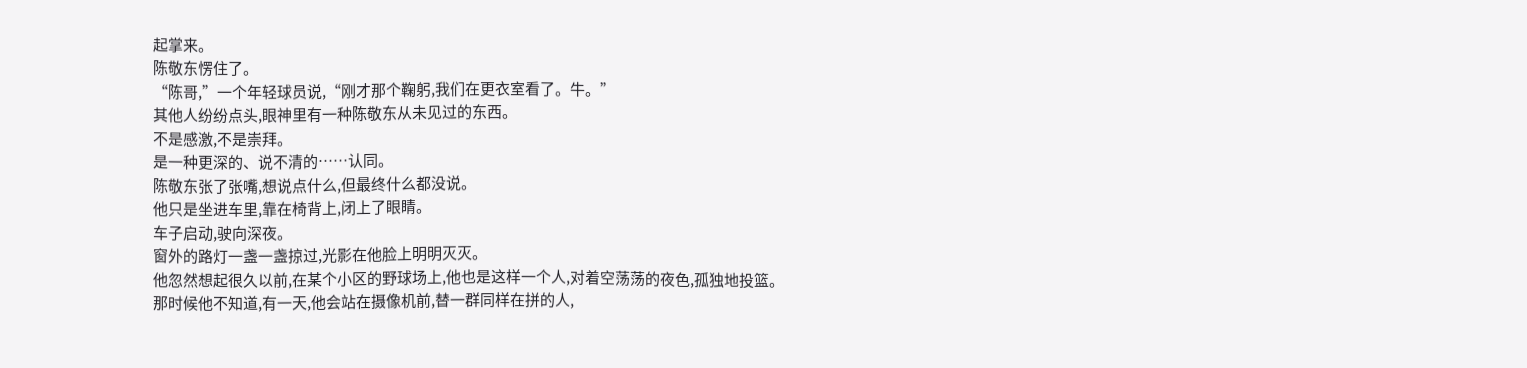起掌来。
陈敬东愣住了。
“陈哥,”一个年轻球员说,“刚才那个鞠躬,我们在更衣室看了。牛。”
其他人纷纷点头,眼神里有一种陈敬东从未见过的东西。
不是感激,不是崇拜。
是一种更深的、说不清的……认同。
陈敬东张了张嘴,想说点什么,但最终什么都没说。
他只是坐进车里,靠在椅背上,闭上了眼睛。
车子启动,驶向深夜。
窗外的路灯一盏一盏掠过,光影在他脸上明明灭灭。
他忽然想起很久以前,在某个小区的野球场上,他也是这样一个人,对着空荡荡的夜色,孤独地投篮。
那时候他不知道,有一天,他会站在摄像机前,替一群同样在拼的人,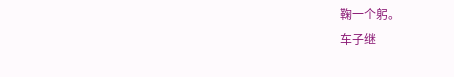鞠一个躬。
车子继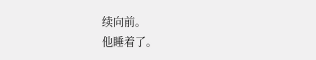续向前。
他睡着了。